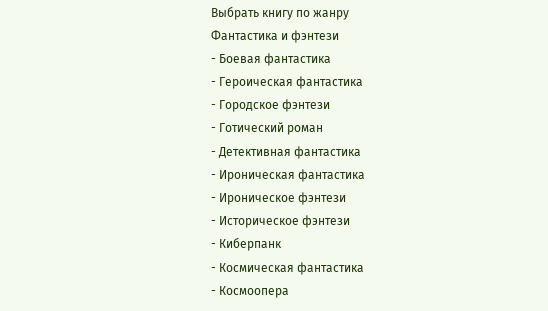Выбрать книгу по жанру
Фантастика и фэнтези
- Боевая фантастика
- Героическая фантастика
- Городское фэнтези
- Готический роман
- Детективная фантастика
- Ироническая фантастика
- Ироническое фэнтези
- Историческое фэнтези
- Киберпанк
- Космическая фантастика
- Космоопера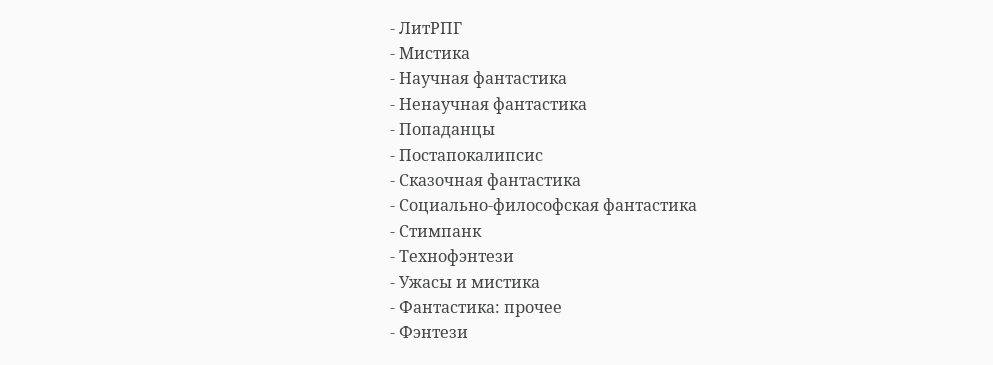- ЛитРПГ
- Мистика
- Научная фантастика
- Ненаучная фантастика
- Попаданцы
- Постапокалипсис
- Сказочная фантастика
- Социально-философская фантастика
- Стимпанк
- Технофэнтези
- Ужасы и мистика
- Фантастика: прочее
- Фэнтези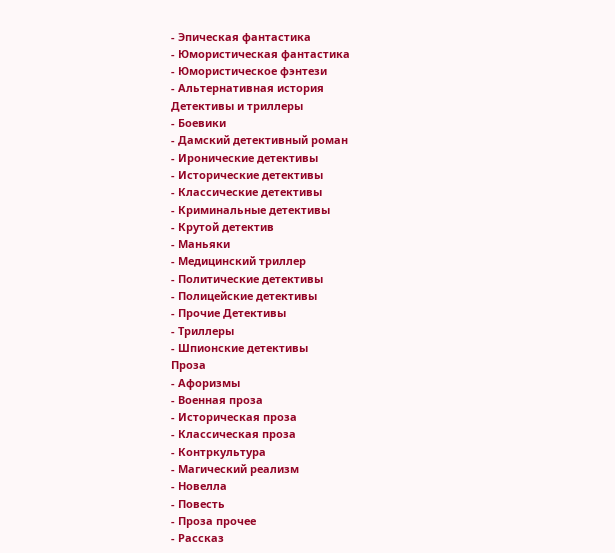- Эпическая фантастика
- Юмористическая фантастика
- Юмористическое фэнтези
- Альтернативная история
Детективы и триллеры
- Боевики
- Дамский детективный роман
- Иронические детективы
- Исторические детективы
- Классические детективы
- Криминальные детективы
- Крутой детектив
- Маньяки
- Медицинский триллер
- Политические детективы
- Полицейские детективы
- Прочие Детективы
- Триллеры
- Шпионские детективы
Проза
- Афоризмы
- Военная проза
- Историческая проза
- Классическая проза
- Контркультура
- Магический реализм
- Новелла
- Повесть
- Проза прочее
- Рассказ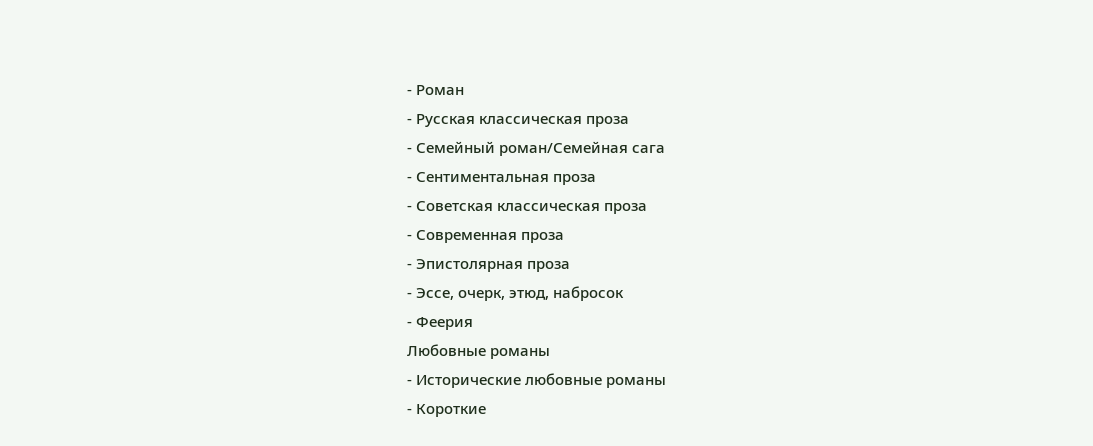- Роман
- Русская классическая проза
- Семейный роман/Семейная сага
- Сентиментальная проза
- Советская классическая проза
- Современная проза
- Эпистолярная проза
- Эссе, очерк, этюд, набросок
- Феерия
Любовные романы
- Исторические любовные романы
- Короткие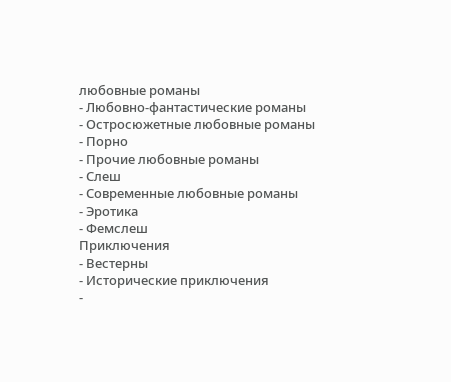любовные романы
- Любовно-фантастические романы
- Остросюжетные любовные романы
- Порно
- Прочие любовные романы
- Слеш
- Современные любовные романы
- Эротика
- Фемслеш
Приключения
- Вестерны
- Исторические приключения
-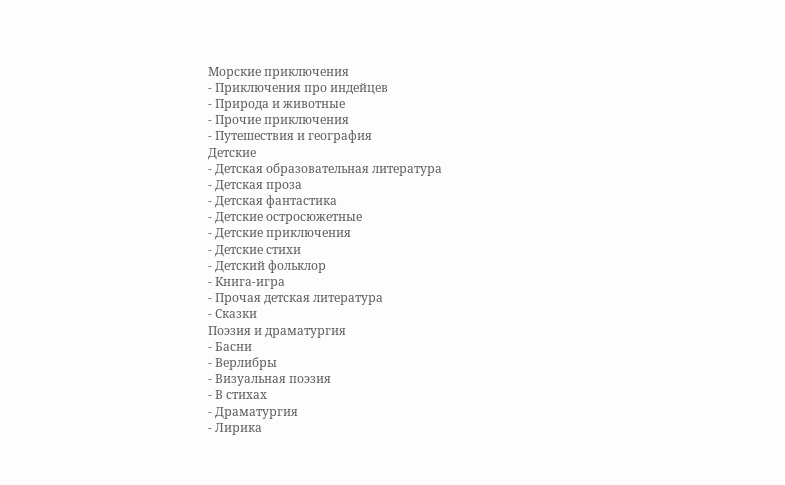Морские приключения
- Приключения про индейцев
- Природа и животные
- Прочие приключения
- Путешествия и география
Детские
- Детская образовательная литература
- Детская проза
- Детская фантастика
- Детские остросюжетные
- Детские приключения
- Детские стихи
- Детский фольклор
- Книга-игра
- Прочая детская литература
- Сказки
Поэзия и драматургия
- Басни
- Верлибры
- Визуальная поэзия
- В стихах
- Драматургия
- Лирика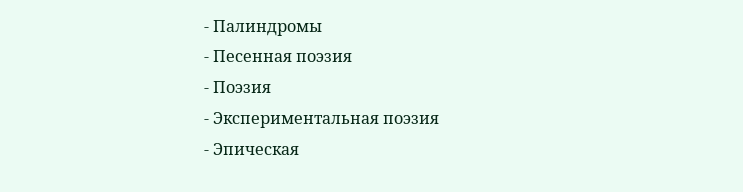- Палиндромы
- Песенная поэзия
- Поэзия
- Экспериментальная поэзия
- Эпическая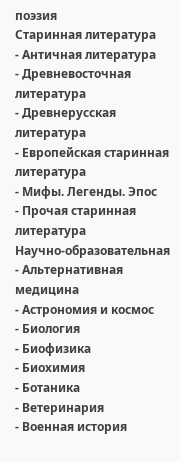поэзия
Старинная литература
- Античная литература
- Древневосточная литература
- Древнерусская литература
- Европейская старинная литература
- Мифы. Легенды. Эпос
- Прочая старинная литература
Научно-образовательная
- Альтернативная медицина
- Астрономия и космос
- Биология
- Биофизика
- Биохимия
- Ботаника
- Ветеринария
- Военная история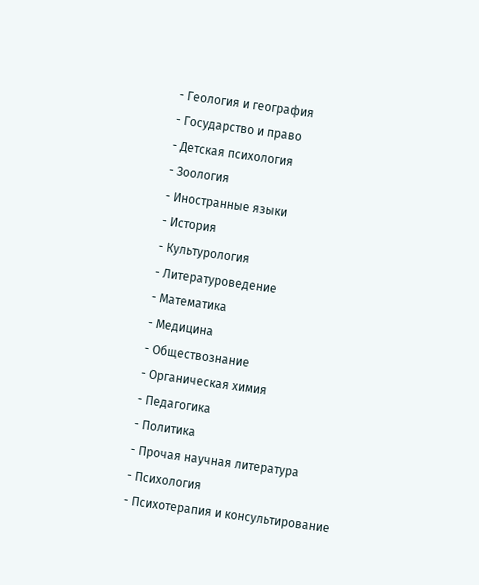- Геология и география
- Государство и право
- Детская психология
- Зоология
- Иностранные языки
- История
- Культурология
- Литературоведение
- Математика
- Медицина
- Обществознание
- Органическая химия
- Педагогика
- Политика
- Прочая научная литература
- Психология
- Психотерапия и консультирование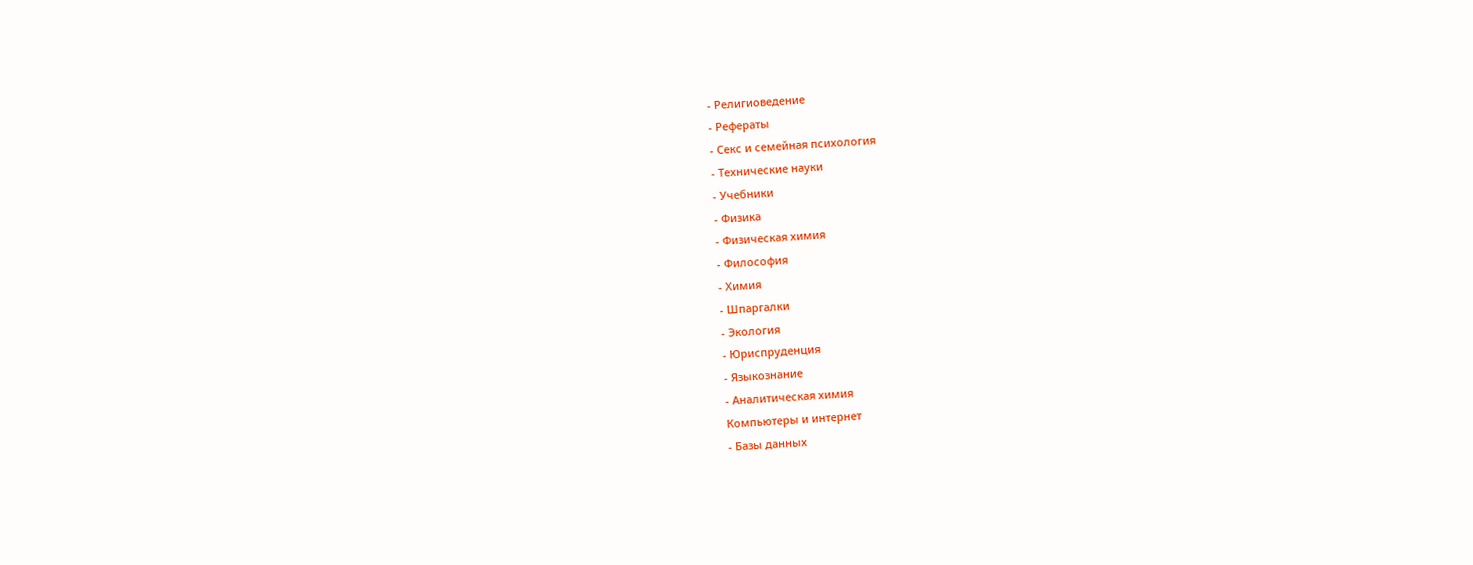- Религиоведение
- Рефераты
- Секс и семейная психология
- Технические науки
- Учебники
- Физика
- Физическая химия
- Философия
- Химия
- Шпаргалки
- Экология
- Юриспруденция
- Языкознание
- Аналитическая химия
Компьютеры и интернет
- Базы данных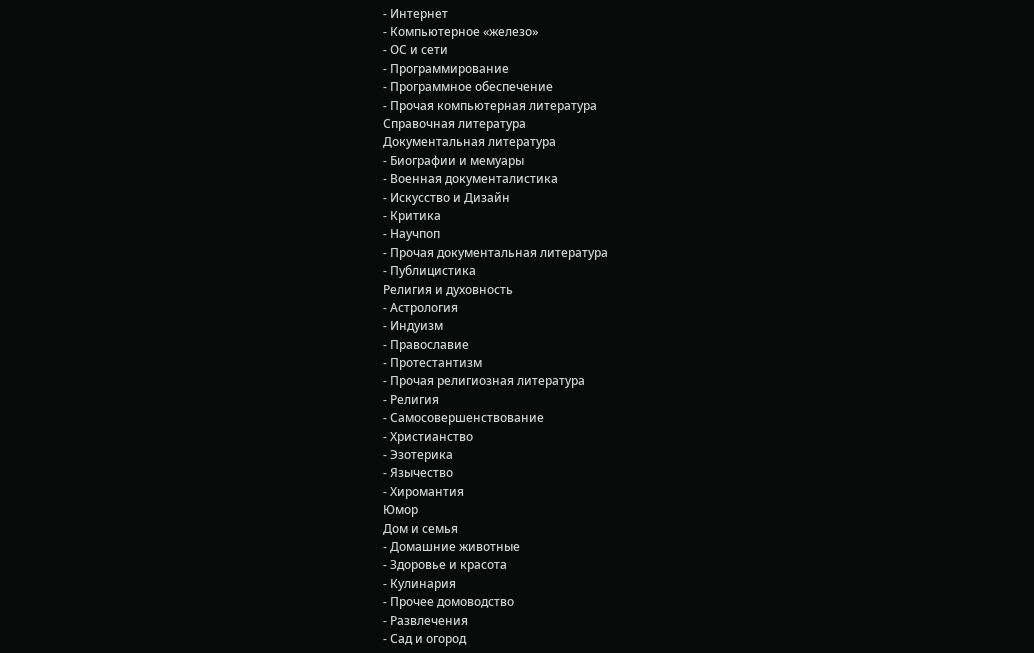- Интернет
- Компьютерное «железо»
- ОС и сети
- Программирование
- Программное обеспечение
- Прочая компьютерная литература
Справочная литература
Документальная литература
- Биографии и мемуары
- Военная документалистика
- Искусство и Дизайн
- Критика
- Научпоп
- Прочая документальная литература
- Публицистика
Религия и духовность
- Астрология
- Индуизм
- Православие
- Протестантизм
- Прочая религиозная литература
- Религия
- Самосовершенствование
- Христианство
- Эзотерика
- Язычество
- Хиромантия
Юмор
Дом и семья
- Домашние животные
- Здоровье и красота
- Кулинария
- Прочее домоводство
- Развлечения
- Сад и огород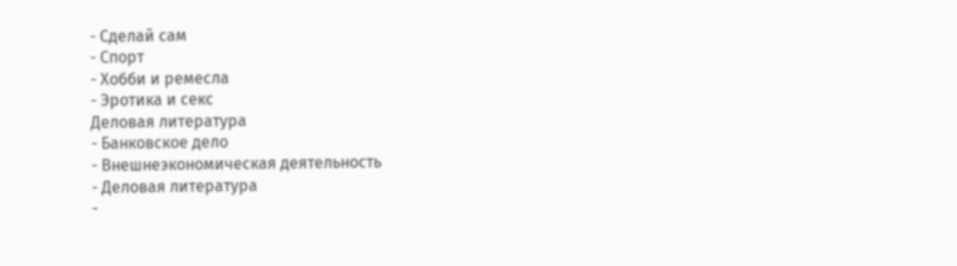- Сделай сам
- Спорт
- Хобби и ремесла
- Эротика и секс
Деловая литература
- Банковское дело
- Внешнеэкономическая деятельность
- Деловая литература
-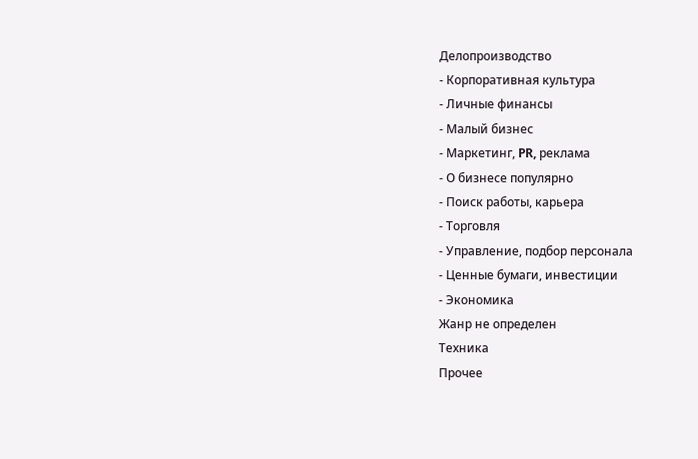Делопроизводство
- Корпоративная культура
- Личные финансы
- Малый бизнес
- Маркетинг, PR, реклама
- О бизнесе популярно
- Поиск работы, карьера
- Торговля
- Управление, подбор персонала
- Ценные бумаги, инвестиции
- Экономика
Жанр не определен
Техника
Прочее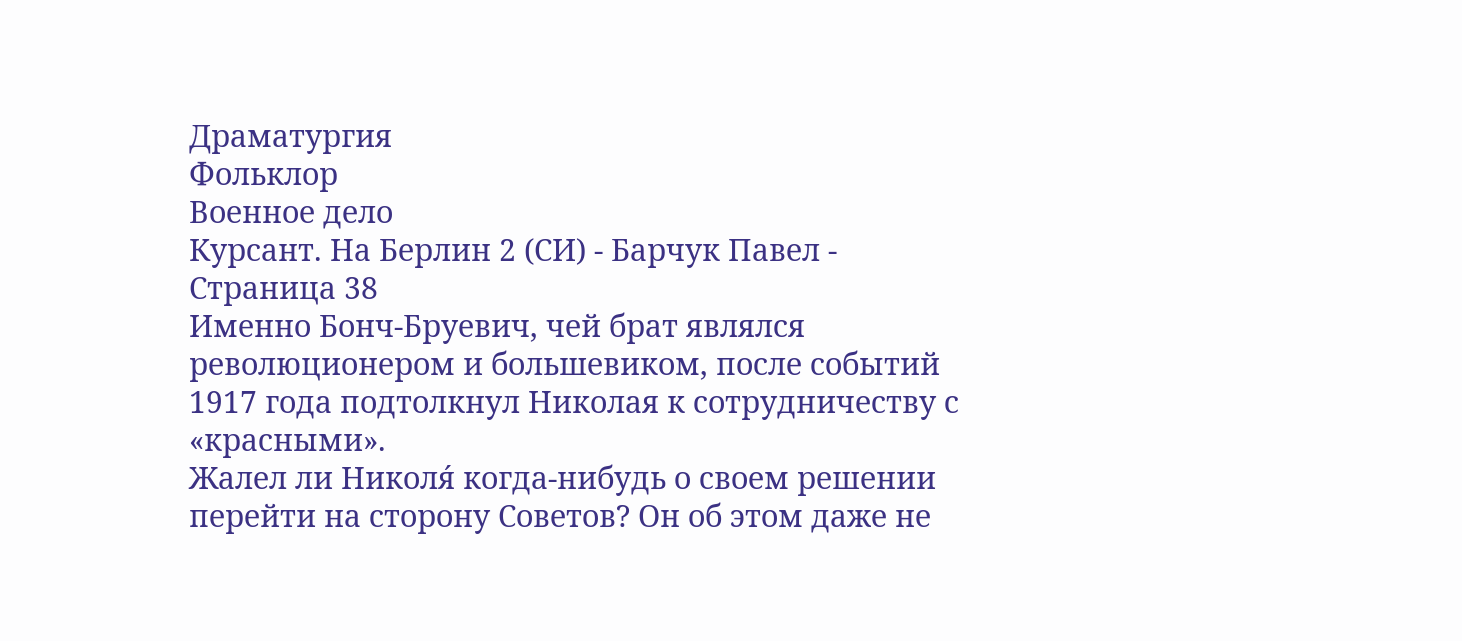Драматургия
Фольклор
Военное дело
Курсант. На Берлин 2 (СИ) - Барчук Павел - Страница 38
Именно Бонч-Бруевич, чей брат являлся революционером и большевиком, после событий 1917 года подтолкнул Николая к сотрудничеству с «красными».
Жалел ли Николя́ когда-нибудь о своем решении перейти на сторону Советов? Он об этом даже не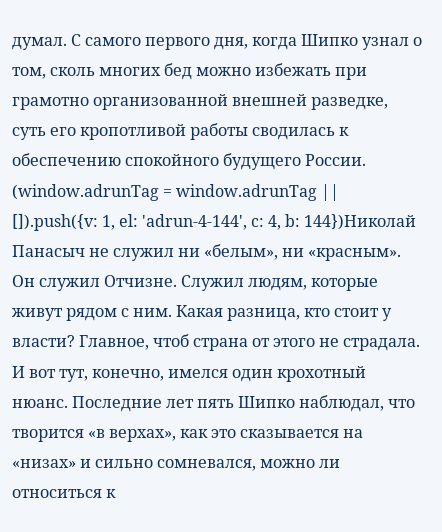думал. С самого первого дня, когда Шипко узнал о том, сколь многих бед можно избежать при грамотно организованной внешней разведке, суть его кропотливой работы сводилась к обеспечению спокойного будущего России.
(window.adrunTag = window.adrunTag || []).push({v: 1, el: 'adrun-4-144', c: 4, b: 144})Николай Панасыч не служил ни «белым», ни «красным». Он служил Отчизне. Служил людям, которые живут рядом с ним. Какая разница, кто стоит у власти? Главное, чтоб страна от этого не страдала.
И вот тут, конечно, имелся один крохотный нюанс. Последние лет пять Шипко наблюдал, что творится «в верхах», как это сказывается на «низах» и сильно сомневался, можно ли относиться к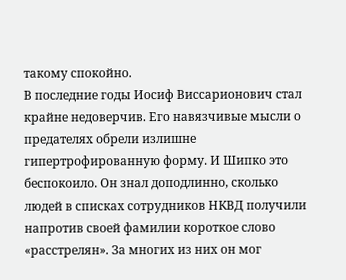такому спокойно.
В последние годы Иосиф Виссарионович стал крайне недоверчив. Его навязчивые мысли о предателях обрели излишне гипертрофированную форму. И Шипко это беспокоило. Он знал доподлинно, сколько людей в списках сотрудников НКВД получили напротив своей фамилии короткое слово «расстрелян». За многих из них он мог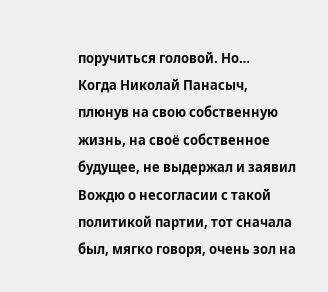поручиться головой. Но…
Когда Николай Панасыч, плюнув на свою собственную жизнь, на своё собственное будущее, не выдержал и заявил Вождю о несогласии с такой политикой партии, тот сначала был, мягко говоря, очень зол на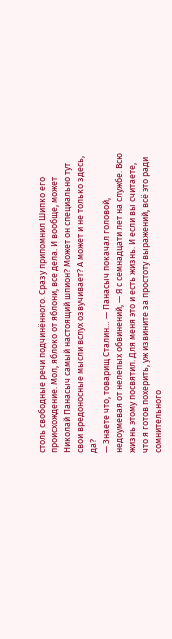столь свободные речи подчинённого. Сразу припомнил Шипко его происхождение. Мол, яблоко от яблони, все дела. И вообще, может Николай Панасыч самый настоящий шпион? Может он специально тут свои вредоносные мысли вслух озвучивает? А может и не только здесь, да?
— Знаете что, товарищ Сталин… — Панасыч покачал головой, недоумевая от нелепых обвинений, — Я с семнадцати лет на службе. Всю жизнь этому посвятил. Для меня это и есть жизнь. И если вы считаете, что я готов похерить, уж извините за простоту выражений, всё это ради сомнительного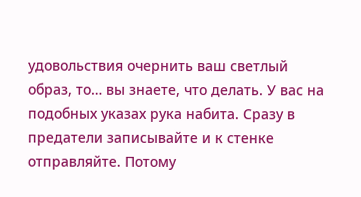удовольствия очернить ваш светлый образ, то… вы знаете, что делать. У вас на подобных указах рука набита. Сразу в предатели записывайте и к стенке отправляйте. Потому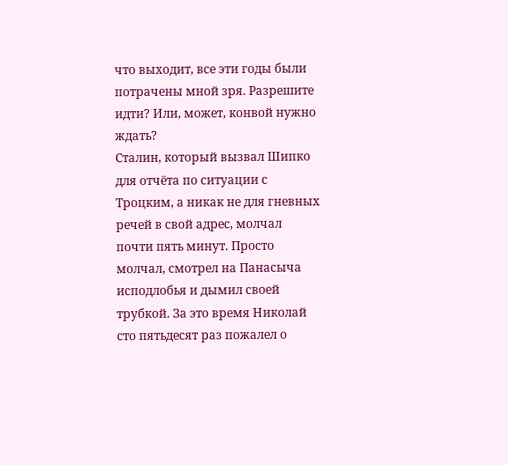что выходит, все эти годы были потрачены мной зря. Разрешите идти? Или, может, конвой нужно ждать?
Сталин, который вызвал Шипко для отчёта по ситуации с Троцким, а никак не для гневных речей в свой адрес, молчал почти пять минут. Просто молчал, смотрел на Панасыча исподлобья и дымил своей трубкой. За это время Николай сто пятьдесят раз пожалел о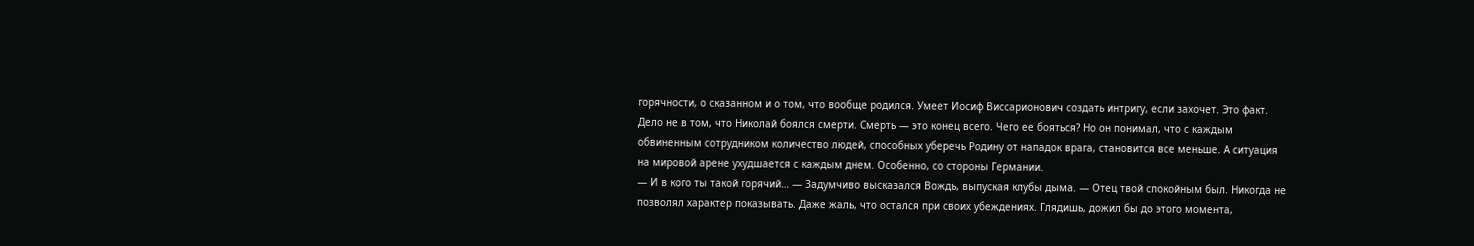горячности, о сказанном и о том, что вообще родился. Умеет Иосиф Виссарионович создать интригу, если захочет. Это факт.
Дело не в том, что Николай боялся смерти. Смерть — это конец всего. Чего ее бояться? Но он понимал, что с каждым обвиненным сотрудником количество людей, способных уберечь Родину от нападок врага, становится все меньше. А ситуация на мировой арене ухудшается с каждым днем. Особенно, со стороны Германии.
— И в кого ты такой горячий… — Задумчиво высказался Вождь, выпуская клубы дыма. — Отец твой спокойным был. Никогда не позволял характер показывать. Даже жаль, что остался при своих убеждениях. Глядишь, дожил бы до этого момента,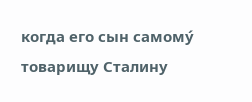когда его сын самому́ товарищу Сталину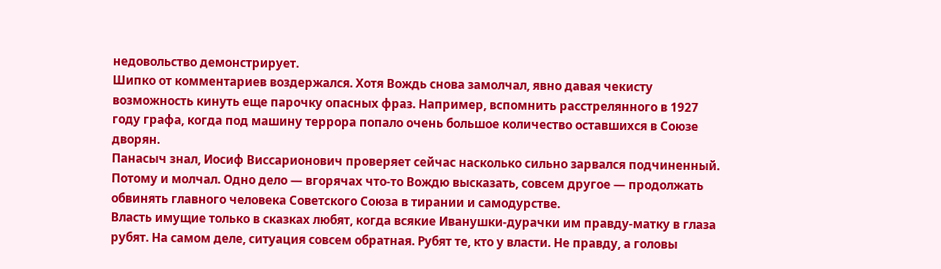недовольство демонстрирует.
Шипко от комментариев воздержался. Хотя Вождь снова замолчал, явно давая чекисту возможность кинуть еще парочку опасных фраз. Например, вспомнить расстрелянного в 1927 году графа, когда под машину террора попало очень большое количество оставшихся в Союзе дворян.
Панасыч знал, Иосиф Виссарионович проверяет сейчас насколько сильно зарвался подчиненный. Потому и молчал. Одно дело — вгорячах что-то Вождю высказать, совсем другое — продолжать обвинять главного человека Советского Союза в тирании и самодурстве.
Власть имущие только в сказках любят, когда всякие Иванушки-дурачки им правду-матку в глаза рубят. На самом деле, ситуация совсем обратная. Рубят те, кто у власти. Не правду, а головы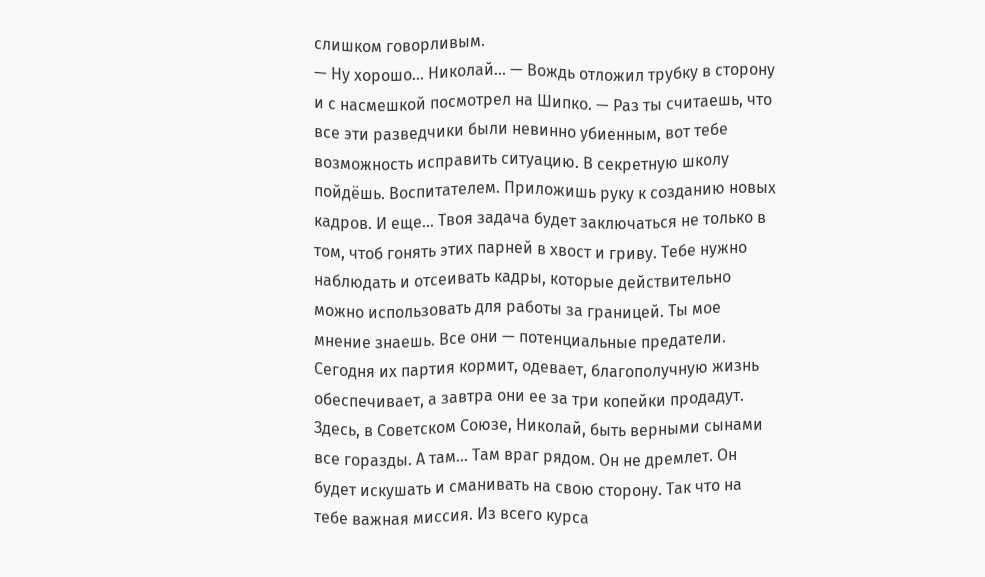слишком говорливым.
— Ну хорошо… Николай… — Вождь отложил трубку в сторону и с насмешкой посмотрел на Шипко. — Раз ты считаешь, что все эти разведчики были невинно убиенным, вот тебе возможность исправить ситуацию. В секретную школу пойдёшь. Воспитателем. Приложишь руку к созданию новых кадров. И еще… Твоя задача будет заключаться не только в том, чтоб гонять этих парней в хвост и гриву. Тебе нужно наблюдать и отсеивать кадры, которые действительно можно использовать для работы за границей. Ты мое мнение знаешь. Все они — потенциальные предатели. Сегодня их партия кормит, одевает, благополучную жизнь обеспечивает, а завтра они ее за три копейки продадут. Здесь, в Советском Союзе, Николай, быть верными сынами все горазды. А там… Там враг рядом. Он не дремлет. Он будет искушать и сманивать на свою сторону. Так что на тебе важная миссия. Из всего курса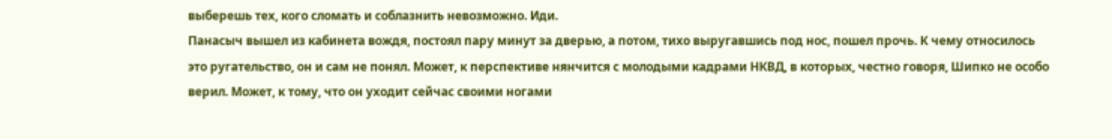выберешь тех, кого сломать и соблазнить невозможно. Иди.
Панасыч вышел из кабинета вождя, постоял пару минут за дверью, а потом, тихо выругавшись под нос, пошел прочь. К чему относилось это ругательство, он и сам не понял. Может, к перспективе нянчится с молодыми кадрами НКВД, в которых, честно говоря, Шипко не особо верил. Может, к тому, что он уходит сейчас своими ногами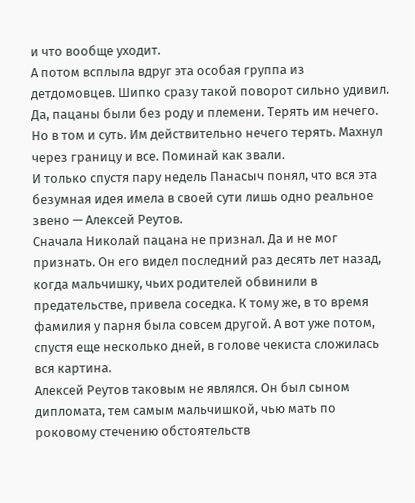и что вообще уходит.
А потом всплыла вдруг эта особая группа из детдомовцев. Шипко сразу такой поворот сильно удивил. Да, пацаны были без роду и племени. Терять им нечего. Но в том и суть. Им действительно нечего терять. Махнул через границу и все. Поминай как звали.
И только спустя пару недель Панасыч понял, что вся эта безумная идея имела в своей сути лишь одно реальное звено — Алексей Реутов.
Сначала Николай пацана не признал. Да и не мог признать. Он его видел последний раз десять лет назад, когда мальчишку, чьих родителей обвинили в предательстве, привела соседка. К тому же, в то время фамилия у парня была совсем другой. А вот уже потом, спустя еще несколько дней, в голове чекиста сложилась вся картина.
Алексей Реутов таковым не являлся. Он был сыном дипломата, тем самым мальчишкой, чью мать по роковому стечению обстоятельств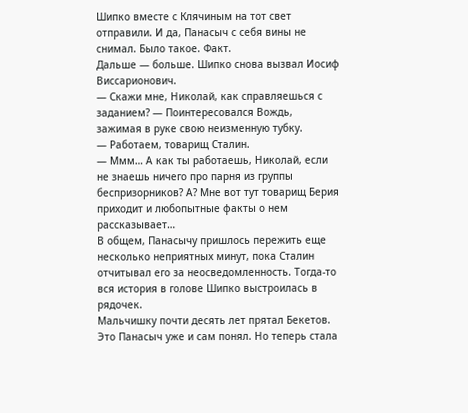Шипко вместе с Клячиным на тот свет отправили. И да, Панасыч с себя вины не снимал. Было такое. Факт.
Дальше — больше. Шипко снова вызвал Иосиф Виссарионович.
— Скажи мне, Николай, как справляешься с заданием? — Поинтересовался Вождь, зажимая в руке свою неизменную тубку.
— Работаем, товарищ Сталин.
— Ммм… А как ты работаешь, Николай, если не знаешь ничего про парня из группы беспризорников? А? Мне вот тут товарищ Берия приходит и любопытные факты о нем рассказывает…
В общем, Панасычу пришлось пережить еще несколько неприятных минут, пока Сталин отчитывал его за неосведомленность. Тогда-то вся история в голове Шипко выстроилась в рядочек.
Мальчишку почти десять лет прятал Бекетов. Это Панасыч уже и сам понял. Но теперь стала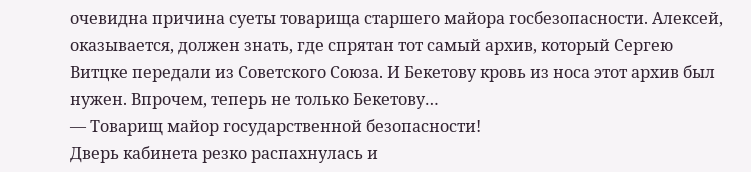очевидна причина суеты товарища старшего майора госбезопасности. Алексей, оказывается, должен знать, где спрятан тот самый архив, который Сергею Витцке передали из Советского Союза. И Бекетову кровь из носа этот архив был нужен. Впрочем, теперь не только Бекетову…
— Товарищ майор государственной безопасности!
Дверь кабинета резко распахнулась и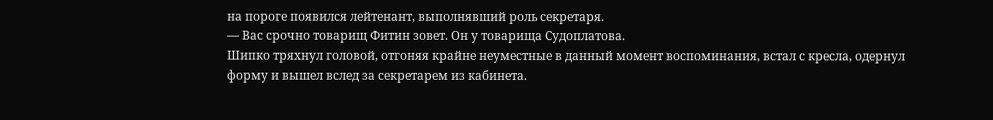на пороге появился лейтенант, выполнявший роль секретаря.
— Вас срочно товарищ Фитин зовет. Он у товарища Судоплатова.
Шипко тряхнул головой, отгоняя крайне неуместные в данный момент воспоминания, встал с кресла, одернул форму и вышел вслед за секретарем из кабинета.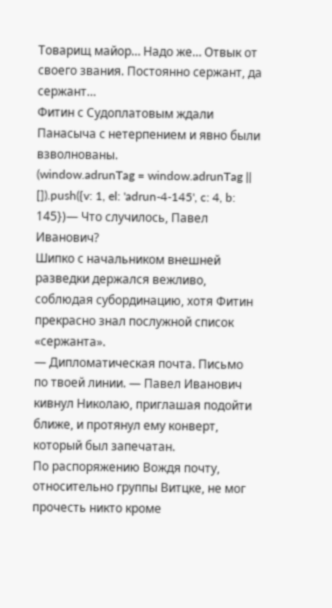Товарищ майор… Надо же… Отвык от своего звания. Постоянно сержант, да сержант…
Фитин с Судоплатовым ждали Панасыча с нетерпением и явно были взволнованы.
(window.adrunTag = window.adrunTag || []).push({v: 1, el: 'adrun-4-145', c: 4, b: 145})— Что случилось, Павел Иванович?
Шипко с начальником внешней разведки держался вежливо, соблюдая субординацию, хотя Фитин прекрасно знал послужной список «сержанта».
— Дипломатическая почта. Письмо по твоей линии. — Павел Иванович кивнул Николаю, приглашая подойти ближе, и протянул ему конверт, который был запечатан.
По распоряжению Вождя почту, относительно группы Витцке, не мог прочесть никто кроме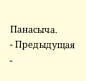Панасыча.
- Предыдущая
-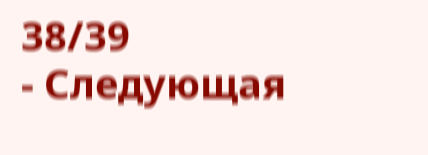38/39
- Следующая